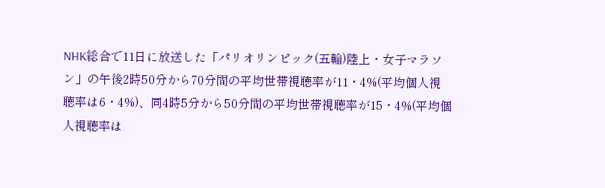NHK総合で11日に放送した「パリオリンピック(五輪)陸上・女子マラソン」の午後2時50分から70分間の平均世帯視聴率が11・4%(平均個人視聴率は6・4%)、同4時5分から50分間の平均世帯視聴率が15・4%(平均個人視聴率は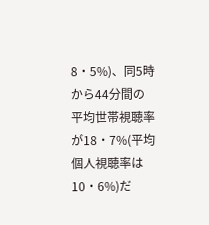8・5%)、同5時から44分間の平均世帯視聴率が18・7%(平均個人視聴率は10・6%)だ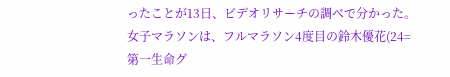ったことが13日、ビデオリサーチの調べで分かった。
女子マラソンは、フルマラソン4度目の鈴木優花(24=第一生命グ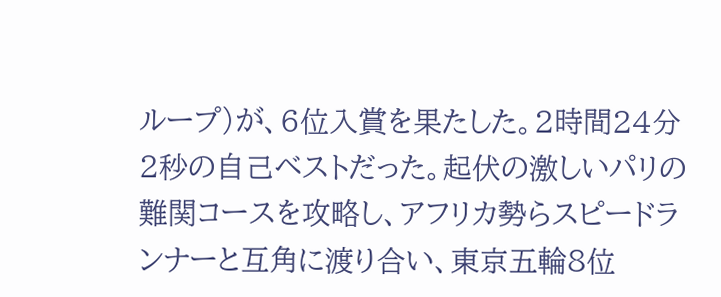ループ)が、6位入賞を果たした。2時間24分2秒の自己ベストだった。起伏の激しいパリの難関コースを攻略し、アフリカ勢らスピードランナーと互角に渡り合い、東京五輪8位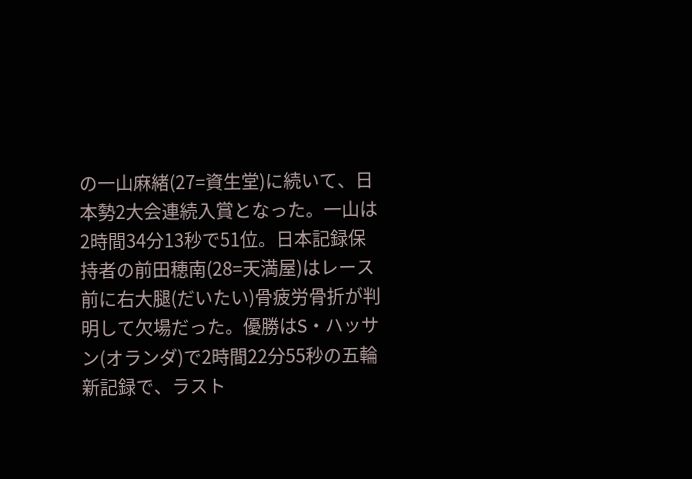の一山麻緒(27=資生堂)に続いて、日本勢2大会連続入賞となった。一山は2時間34分13秒で51位。日本記録保持者の前田穂南(28=天満屋)はレース前に右大腿(だいたい)骨疲労骨折が判明して欠場だった。優勝はS・ハッサン(オランダ)で2時間22分55秒の五輪新記録で、ラスト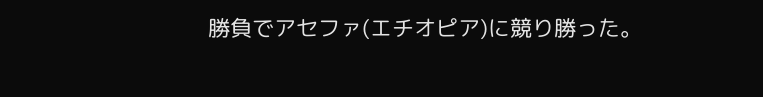勝負でアセファ(エチオピア)に競り勝った。